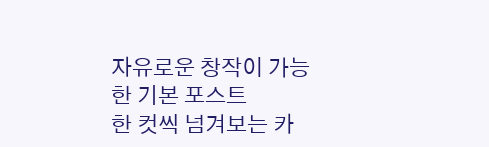자유로운 창작이 가능한 기본 포스트
한 컷씩 넘겨보는 카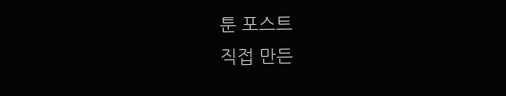툰 포스트
직접 만든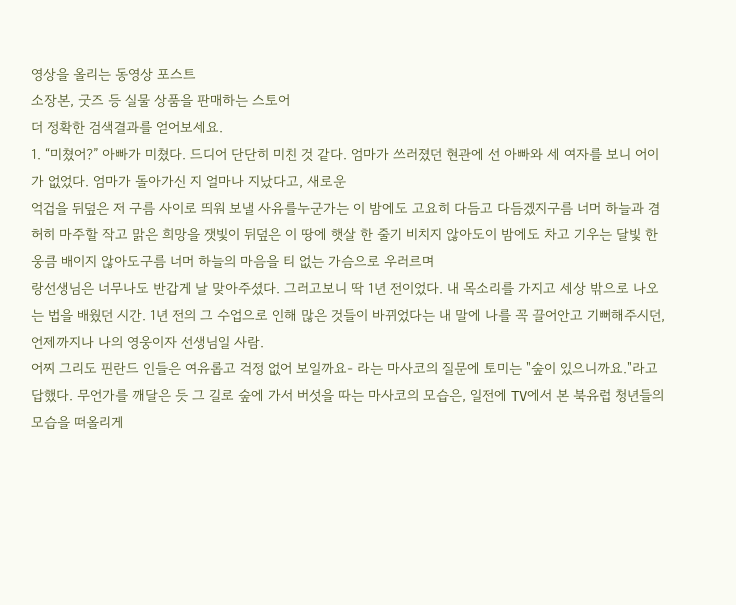영상을 올리는 동영상 포스트
소장본, 굿즈 등 실물 상품을 판매하는 스토어
더 정확한 검색결과를 얻어보세요.
1. “미쳤어?” 아빠가 미쳤다. 드디어 단단히 미친 것 같다. 엄마가 쓰러졌던 현관에 선 아빠와 세 여자를 보니 어이가 없었다. 엄마가 돌아가신 지 얼마나 지났다고, 새로운
억겁을 뒤덮은 저 구름 사이로 띄워 보낼 사유를누군가는 이 밤에도 고요히 다듬고 다듬겠지구름 너머 하늘과 겸허히 마주할 작고 맑은 희망을 잿빛이 뒤덮은 이 땅에 햇살 한 줄기 비치지 않아도이 밤에도 차고 기우는 달빛 한 웅큼 배이지 않아도구름 너머 하늘의 마음을 티 없는 가슴으로 우러르며
랑선생님은 너무나도 반갑게 날 맞아주셨다. 그러고보니 딱 1년 전이었다. 내 목소리를 가지고 세상 밖으로 나오는 법을 배웠던 시간. 1년 전의 그 수업으로 인해 많은 것들이 바뀌었다는 내 말에 나를 꼭 끌어안고 기뻐해주시던, 언제까지나 나의 영웅이자 선생님일 사람.
어찌 그리도 핀란드 인들은 여유롭고 걱정 없어 보일까요- 라는 마사코의 질문에 토미는 "숲이 있으니까요."라고 답했다. 무언가를 깨달은 듯 그 길로 숲에 가서 버섯을 따는 마사코의 모습은, 일전에 TV에서 본 북유럽 청년들의 모습을 떠올리게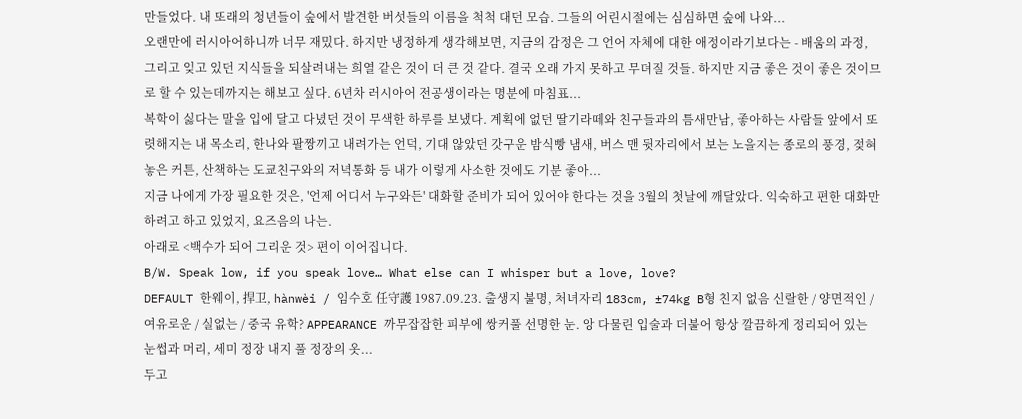만들었다. 내 또래의 청년들이 숲에서 발견한 버섯들의 이름을 척척 대던 모습. 그들의 어린시절에는 심심하면 숲에 나와...
오랜만에 러시아어하니까 너무 재밌다. 하지만 냉정하게 생각해보면, 지금의 감정은 그 언어 자체에 대한 애정이라기보다는 - 배움의 과정, 그리고 잊고 있던 지식들을 되살려내는 희열 같은 것이 더 큰 것 같다. 결국 오래 가지 못하고 무뎌질 것들. 하지만 지금 좋은 것이 좋은 것이므로 할 수 있는데까지는 해보고 싶다. 6년차 러시아어 전공생이라는 명분에 마침표...
복학이 싫다는 말을 입에 달고 다녔던 것이 무색한 하루를 보냈다. 계획에 없던 딸기라떼와 친구들과의 틈새만남, 좋아하는 사람들 앞에서 또렷해지는 내 목소리, 한나와 팔짱끼고 내려가는 언덕, 기대 않았던 갓구운 밤식빵 냄새, 버스 맨 뒷자리에서 보는 노을지는 종로의 풍경, 젖혀놓은 커튼, 산책하는 도쿄친구와의 저녁통화 등 내가 이렇게 사소한 것에도 기분 좋아...
지금 나에게 가장 필요한 것은, '언제 어디서 누구와든' 대화할 준비가 되어 있어야 한다는 것을 3월의 첫날에 깨달았다. 익숙하고 편한 대화만 하려고 하고 있었지, 요즈음의 나는.
아래로 <백수가 되어 그리운 것> 편이 이어집니다.
B/W. Speak low, if you speak love… What else can I whisper but a love, love?
DEFAULT 한웨이, 捍卫, hànwèi / 임수호 任守護 1987.09.23. 출생지 불명, 처녀자리 183cm, ±74kg B형 친지 없음 신랄한 / 양면적인 / 여유로운 / 실없는 / 중국 유학? APPEARANCE 까무잡잡한 피부에 쌍커풀 선명한 눈. 앙 다물린 입술과 더불어 항상 깔끔하게 정리되어 있는 눈썹과 머리, 세미 정장 내지 풀 정장의 옷...
두고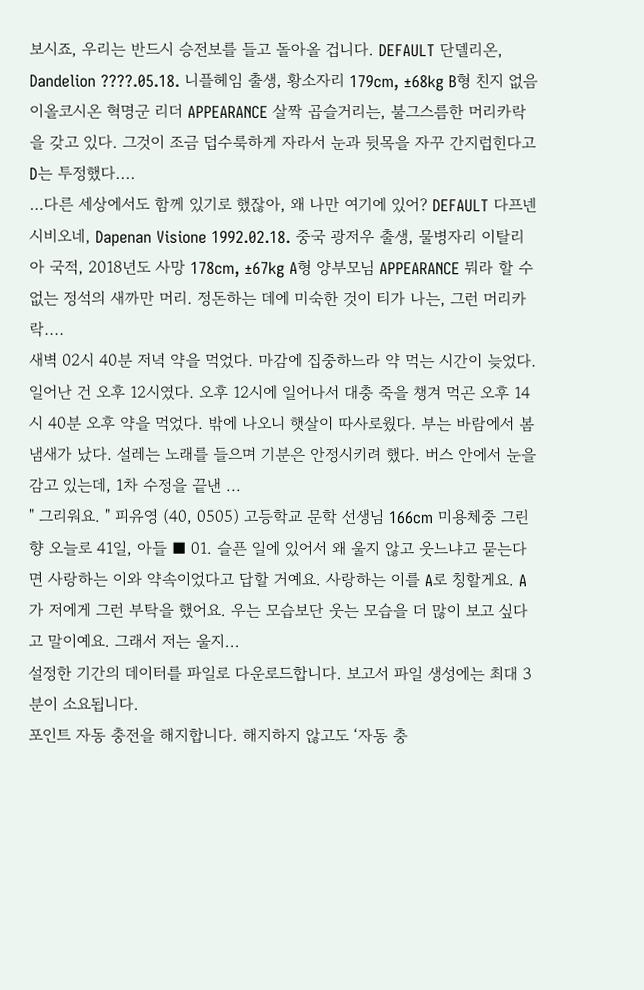보시죠, 우리는 반드시 승전보를 들고 돌아올 겁니다. DEFAULT 단델리온, Dandelion ????.05.18. 니플헤임 출생, 황소자리 179cm, ±68kg B형 친지 없음 이올코시온 혁명군 리더 APPEARANCE 살짝 곱슬거리는, 불그스름한 머리카락을 갖고 있다. 그것이 조금 덥수룩하게 자라서 눈과 뒷목을 자꾸 간지럽힌다고 D는 투정했다....
…다른 세상에서도 함께 있기로 했잖아, 왜 나만 여기에 있어? DEFAULT 다프넨 시비오네, Dapenan Visione 1992.02.18. 중국 광저우 출생, 물병자리 이탈리아 국적, 2018년도 사망 178cm, ±67kg A형 양부모님 APPEARANCE 뭐라 할 수 없는 정석의 새까만 머리. 정돈하는 데에 미숙한 것이 티가 나는, 그런 머리카락....
새벽 02시 40분 저녁 약을 먹었다. 마감에 집중하느라 약 먹는 시간이 늦었다. 일어난 건 오후 12시였다. 오후 12시에 일어나서 대충 죽을 챙겨 먹곤 오후 14시 40분 오후 약을 먹었다. 밖에 나오니 햇살이 따사로웠다. 부는 바람에서 봄 냄새가 났다. 설레는 노래를 들으며 기분은 안정시키려 했다. 버스 안에서 눈을 감고 있는데, 1차 수정을 끝낸 ...
" 그리워요. " 피유영 (40, 0505) 고등학교 문학 선생님 166cm 미용체중 그린 향 오늘로 41일, 아들 ■ 01. 슬픈 일에 있어서 왜 울지 않고 웃느냐고 묻는다면 사랑하는 이와 약속이었다고 답할 거예요. 사랑하는 이를 A로 칭할게요. A가 저에게 그런 부탁을 했어요. 우는 모습보단 웃는 모습을 더 많이 보고 싶다고 말이예요. 그래서 저는 울지...
설정한 기간의 데이터를 파일로 다운로드합니다. 보고서 파일 생성에는 최대 3분이 소요됩니다.
포인트 자동 충전을 해지합니다. 해지하지 않고도 ‘자동 충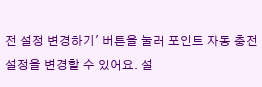전 설정 변경하기' 버튼을 눌러 포인트 자동 충전 설정을 변경할 수 있어요. 설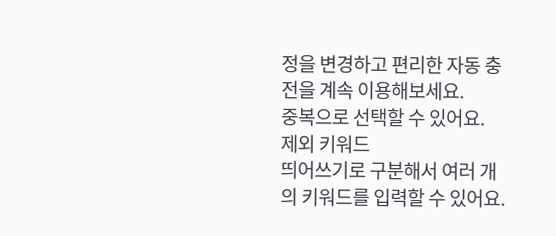정을 변경하고 편리한 자동 충전을 계속 이용해보세요.
중복으로 선택할 수 있어요.
제외 키워드
띄어쓰기로 구분해서 여러 개의 키워드를 입력할 수 있어요.